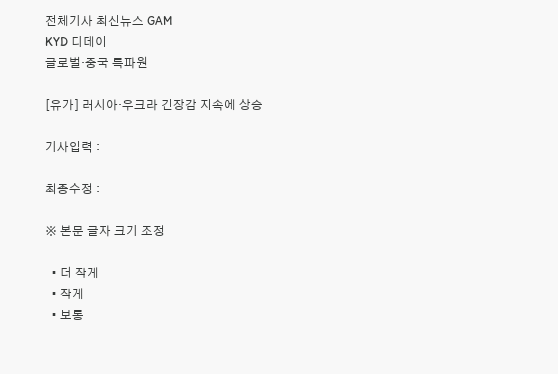전체기사 최신뉴스 GAM
KYD 디데이
글로벌·중국 특파원

[유가] 러시아·우크라 긴장감 지속에 상승

기사입력 :

최종수정 :

※ 본문 글자 크기 조정

  • 더 작게
  • 작게
  • 보통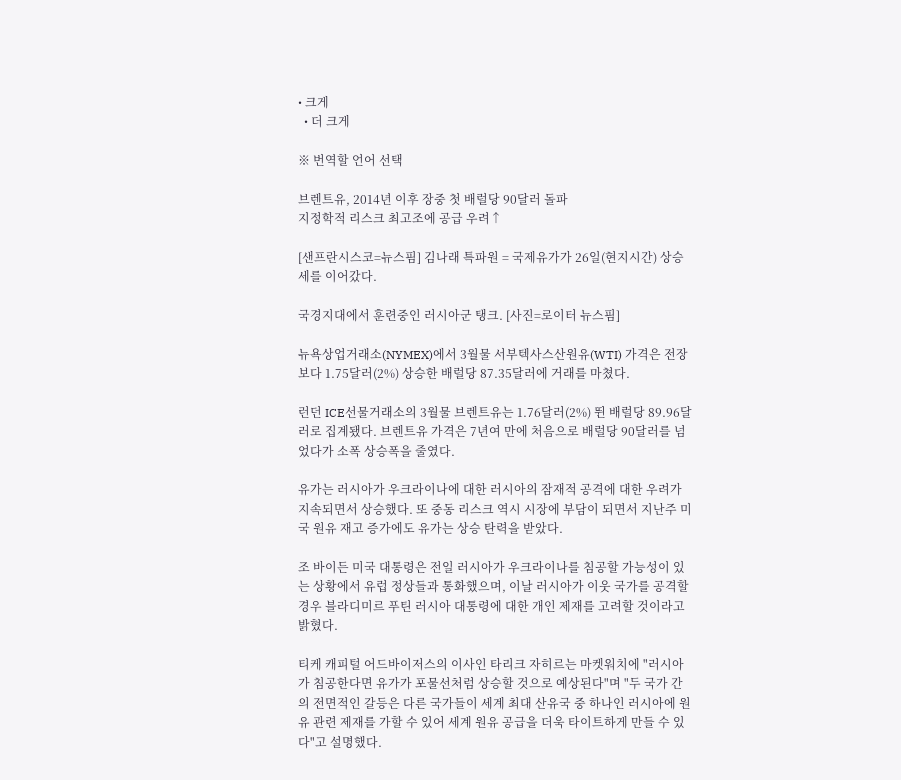• 크게
  • 더 크게

※ 번역할 언어 선택

브렌트유, 2014년 이후 장중 첫 배럴당 90달러 돌파
지정학적 리스크 최고조에 공급 우려↑

[샌프란시스코=뉴스핌] 김나래 특파원 = 국제유가가 26일(현지시간) 상승세를 이어갔다.

국경지대에서 훈련중인 러시아군 탱크. [사진=로이터 뉴스핌]

뉴욕상업거래소(NYMEX)에서 3월물 서부텍사스산원유(WTI) 가격은 전장보다 1.75달러(2%) 상승한 배럴당 87.35달러에 거래를 마쳤다.

런던 ICE선물거래소의 3월물 브렌트유는 1.76달러(2%) 뛴 배럴당 89.96달러로 집계됐다. 브렌트유 가격은 7년여 만에 처음으로 배럴당 90달러를 넘었다가 소폭 상승폭을 줄였다.

유가는 러시아가 우크라이나에 대한 러시아의 잠재적 공격에 대한 우려가 지속되면서 상승했다. 또 중동 리스크 역시 시장에 부담이 되면서 지난주 미국 원유 재고 증가에도 유가는 상승 탄력을 받았다.

조 바이든 미국 대통령은 전일 러시아가 우크라이나를 침공할 가능성이 있는 상황에서 유럽 정상들과 통화했으며, 이날 러시아가 이웃 국가를 공격할 경우 블라디미르 푸틴 러시아 대통령에 대한 개인 제재를 고려할 것이라고 밝혔다.

티케 캐피털 어드바이저스의 이사인 타리크 자히르는 마켓워치에 "러시아가 침공한다면 유가가 포물선처럼 상승할 것으로 예상된다"며 "두 국가 간의 전면적인 갈등은 다른 국가들이 세계 최대 산유국 중 하나인 러시아에 원유 관련 제재를 가할 수 있어 세계 원유 공급을 더욱 타이트하게 만들 수 있다"고 설명했다.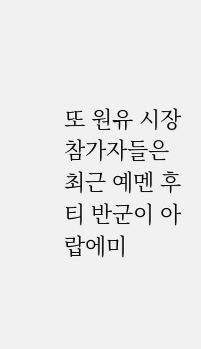또 원유 시장 참가자들은 최근 예멘 후티 반군이 아랍에미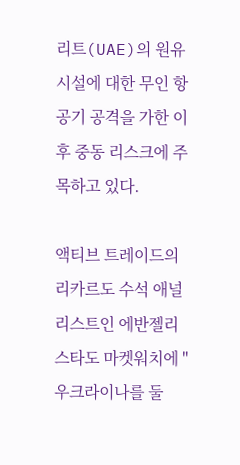리트(UAE)의 원유 시설에 대한 무인 항공기 공격을 가한 이후 중동 리스크에 주목하고 있다.

액티브 트레이드의 리카르도 수석 애널리스트인 에반젤리스타도 마켓워치에 "우크라이나를 둘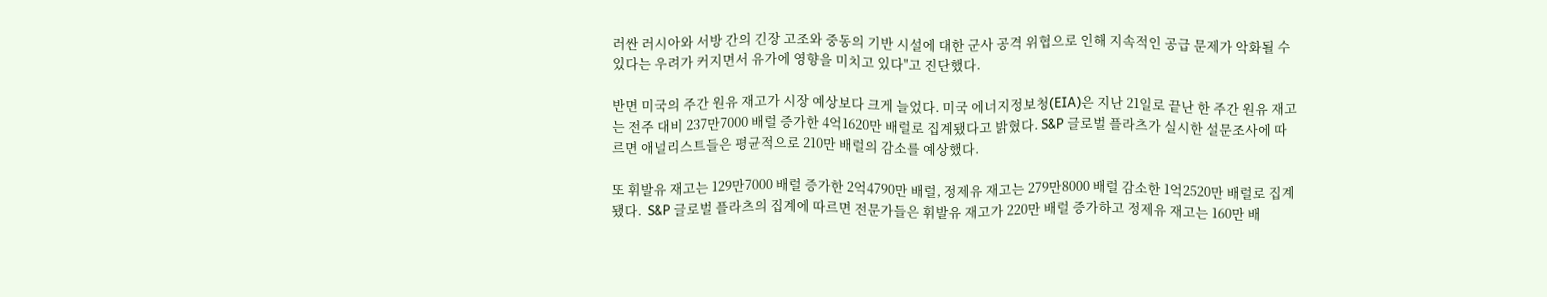러싼 러시아와 서방 간의 긴장 고조와 중동의 기반 시설에 대한 군사 공격 위협으로 인해 지속적인 공급 문제가 악화될 수 있다는 우려가 커지면서 유가에 영향을 미치고 있다"고 진단했다.

반면 미국의 주간 원유 재고가 시장 예상보다 크게 늘었다. 미국 에너지정보청(EIA)은 지난 21일로 끝난 한 주간 원유 재고는 전주 대비 237만7000 배럴 증가한 4억1620만 배럴로 집계됐다고 밝혔다. S&P 글로벌 플라츠가 실시한 설문조사에 따르면 애널리스트들은 평균적으로 210만 배럴의 감소를 예상했다.

또 휘발유 재고는 129만7000 배럴 증가한 2억4790만 배럴, 정제유 재고는 279만8000 배럴 감소한 1억2520만 배럴로 집계됐다.  S&P 글로벌 플라츠의 집계에 따르면 전문가들은 휘발유 재고가 220만 배럴 증가하고 정제유 재고는 160만 배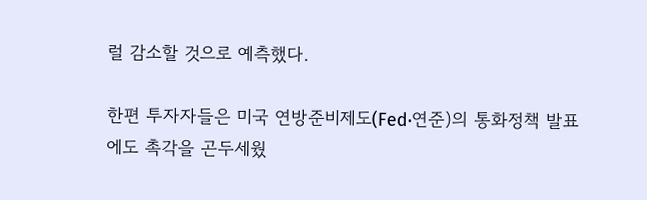럴 감소할 것으로 예측했다.

한편 투자자들은 미국 연방준비제도(Fed·연준)의 통화정책 발표에도 촉각을 곤두세웠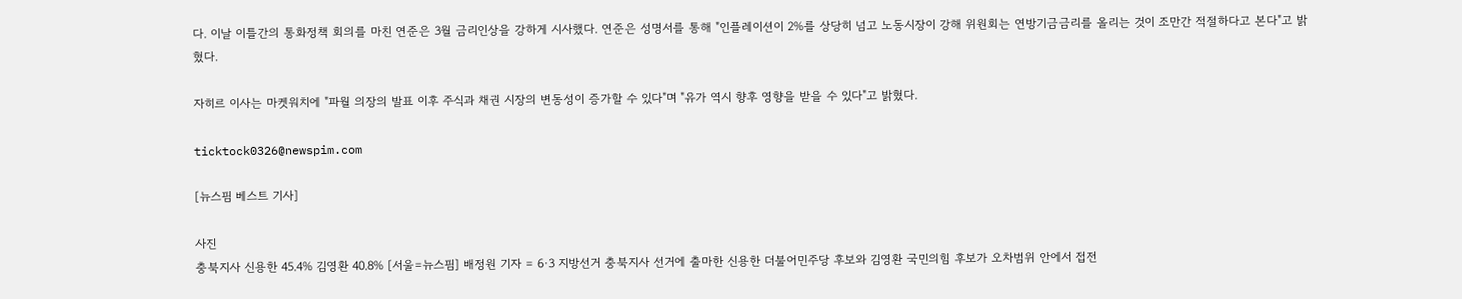다. 이날 이틀간의 통화정책 회의를 마친 연준은 3월 금리인상을 강하게 시사했다. 연준은 성명서를 통해 "인플레이션이 2%를 상당히 넘고 노동시장이 강해 위원회는 연방기금금리를 올리는 것이 조만간 적절하다고 본다"고 밝혔다.

자히르 이사는 마켓워치에 "파월 의장의 발표 이후 주식과 채권 시장의 변동성이 증가할 수 있다"며 "유가 역시 향후 영향을 받을 수 있다"고 밝혔다.

ticktock0326@newspim.com

[뉴스핌 베스트 기사]

사진
충북지사 신용한 45.4% 김영환 40.8% [서울=뉴스핌] 배정원 기자 = 6·3 지방선거 충북지사 선거에 출마한 신용한 더불어민주당 후보와 김영환 국민의힘 후보가 오차범위 안에서 접전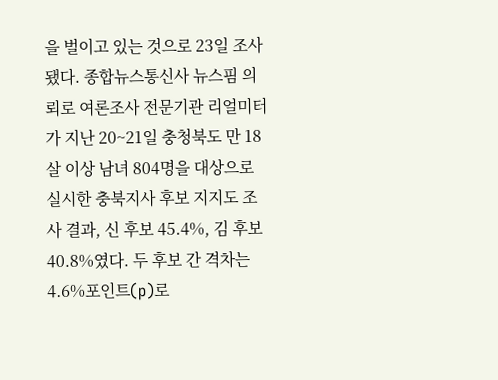을 벌이고 있는 것으로 23일 조사됐다. 종합뉴스통신사 뉴스핌 의뢰로 여론조사 전문기관 리얼미터가 지난 20~21일 충청북도 만 18살 이상 남녀 804명을 대상으로 실시한 충북지사 후보 지지도 조사 결과, 신 후보 45.4%, 김 후보 40.8%였다. 두 후보 간 격차는 4.6%포인트(p)로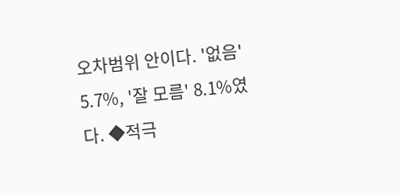오차범위 안이다. '없음' 5.7%, '잘 모름' 8.1%였다. ◆적극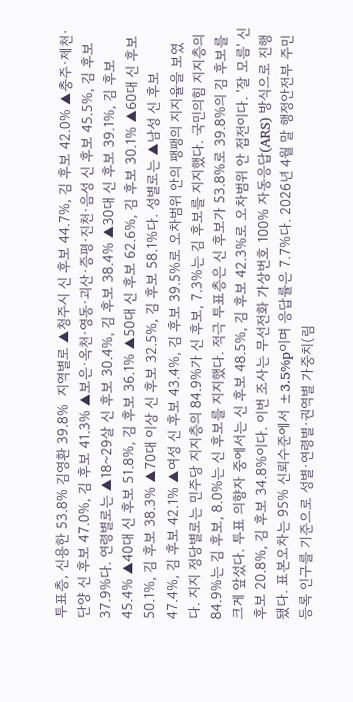투표층, 신용한 53.8% 김영환 39.8%  지역별로 ▲청주시 신 후보 44.7%, 김 후보 42.0% ▲충주·제천·단양 신 후보 47.0%, 김 후보 41.3% ▲보은·옥천·영동·괴산·증평·진천·음성 신 후보 45.5%, 김 후보 37.9%다. 연령별로는 ▲18~29살 신 후보 30.4%, 김 후보 38.4% ▲30대 신 후보 39.1%, 김 후보 45.4% ▲40대 신 후보 51.8%, 김 후보 36.1% ▲50대 신 후보 62.6%, 김 후보 30.1% ▲60대 신 후보 50.1%, 김 후보 38.3% ▲70대 이상 신 후보 32.5%, 김 후보 58.1%다. 성별로는 ▲남성 신 후보 47.4%, 김 후보 42.1% ▲여성 신 후보 43.4%, 김 후보 39.5%로 오차범위 안의 팽팽의 지지율을 보였다. 지지 정당별로는 민주당 지지층의 84.9%가 신 후보, 7.3%는 김 후보를 지지했다. 국민의힘 지지층의 84.9%는 김 후보, 8.0%는 신 후보를 지지했다. 적극 투표층은 신 후보가 53.8%로 39.8%의 김 후보를 크게 앞섰다. 투표 의향자 중에서는 신 후보 48.5%, 김 후보 42.3%로 오차범위 안 접전이다. '잘 모름' 신 후보 20.8%, 김 후보 34.8%이다. 이번 조사는 무선전화 가상번호 100% 자동응답(ARS) 방식으로 진행됐다. 표본오차는 95% 신뢰수준에서 ±3.5%p이며 응답률은 7.7%다. 2026년 4월 말 행정안전부 주민등록 인구를 기준으로 성별·연령별·권역별 가중치(림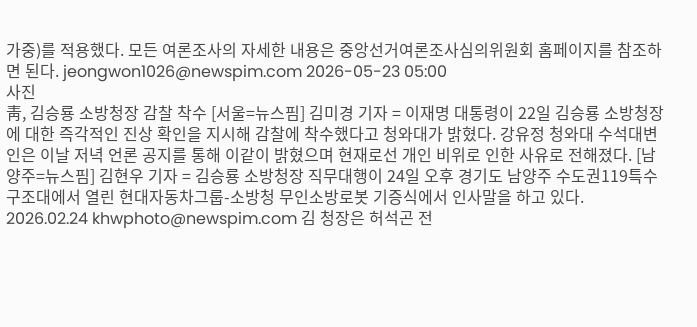가중)를 적용했다. 모든 여론조사의 자세한 내용은 중앙선거여론조사심의위원회 홈페이지를 참조하면 된다. jeongwon1026@newspim.com 2026-05-23 05:00
사진
靑, 김승룡 소방청장 감찰 착수 [서울=뉴스핌] 김미경 기자 = 이재명 대통령이 22일 김승룡 소방청장에 대한 즉각적인 진상 확인을 지시해 감찰에 착수했다고 청와대가 밝혔다. 강유정 청와대 수석대변인은 이날 저녁 언론 공지를 통해 이같이 밝혔으며 현재로선 개인 비위로 인한 사유로 전해졌다. [남양주=뉴스핌] 김현우 기자 = 김승룡 소방청장 직무대행이 24일 오후 경기도 남양주 수도권119특수구조대에서 열린 현대자동차그룹-소방청 무인소방로봇 기증식에서 인사말을 하고 있다. 2026.02.24 khwphoto@newspim.com 김 청장은 허석곤 전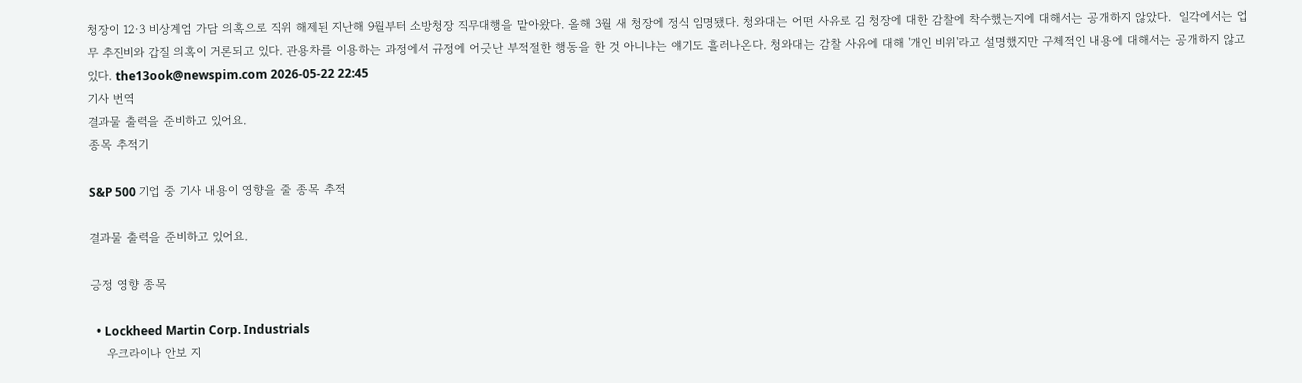청장이 12·3 비상계엄 가담 의혹으로 직위 해제된 지난해 9월부터 소방청장 직무대행을 맡아왔다. 올해 3월 새 청장에 정식 임명됐다. 청와대는 어떤 사유로 김 청장에 대한 감찰에 착수했는지에 대해서는 공개하지 않았다.  일각에서는 업무 추진비와 갑질 의혹이 거론되고 있다. 관용차를 이용하는 과정에서 규정에 어긋난 부적절한 행동을 한 것 아니냐는 얘기도 흘러나온다. 청와대는 감찰 사유에 대해 '개인 비위'라고 설명했지만 구체적인 내용에 대해서는 공개하지 않고 있다. the13ook@newspim.com 2026-05-22 22:45
기사 번역
결과물 출력을 준비하고 있어요.
종목 추적기

S&P 500 기업 중 기사 내용이 영향을 줄 종목 추적

결과물 출력을 준비하고 있어요.

긍정 영향 종목

  • Lockheed Martin Corp. Industrials
    우크라이나 안보 지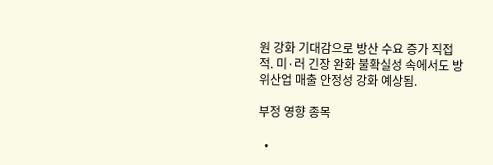원 강화 기대감으로 방산 수요 증가 직접적. 미·러 긴장 완화 불확실성 속에서도 방위산업 매출 안정성 강화 예상됨.

부정 영향 종목

  •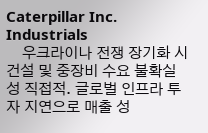Caterpillar Inc. Industrials
    우크라이나 전쟁 장기화 시 건설 및 중장비 수요 불확실성 직접적. 글로벌 인프라 투자 지연으로 매출 성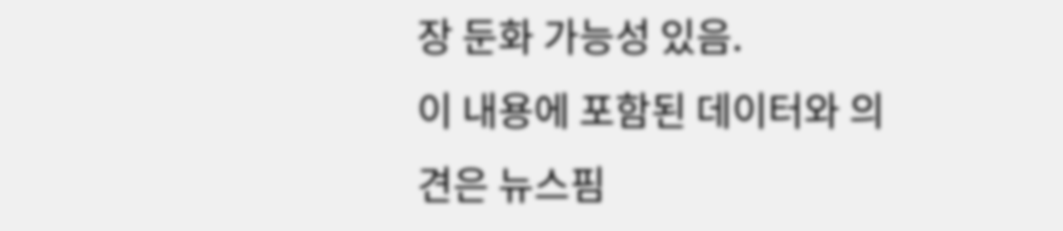장 둔화 가능성 있음.
이 내용에 포함된 데이터와 의견은 뉴스핌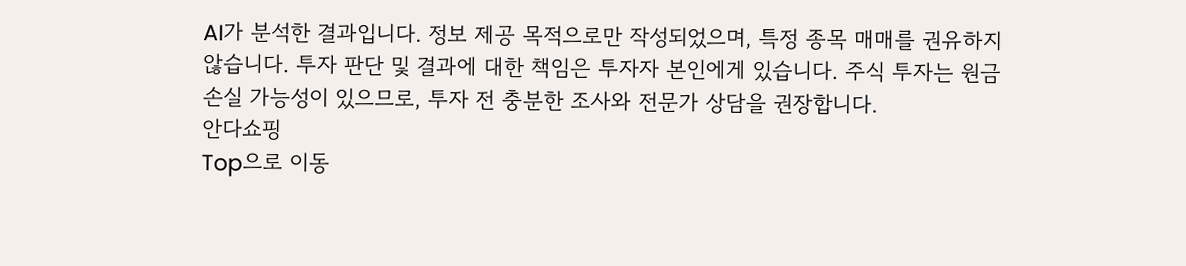AI가 분석한 결과입니다. 정보 제공 목적으로만 작성되었으며, 특정 종목 매매를 권유하지 않습니다. 투자 판단 및 결과에 대한 책임은 투자자 본인에게 있습니다. 주식 투자는 원금 손실 가능성이 있으므로, 투자 전 충분한 조사와 전문가 상담을 권장합니다.
안다쇼핑
Top으로 이동